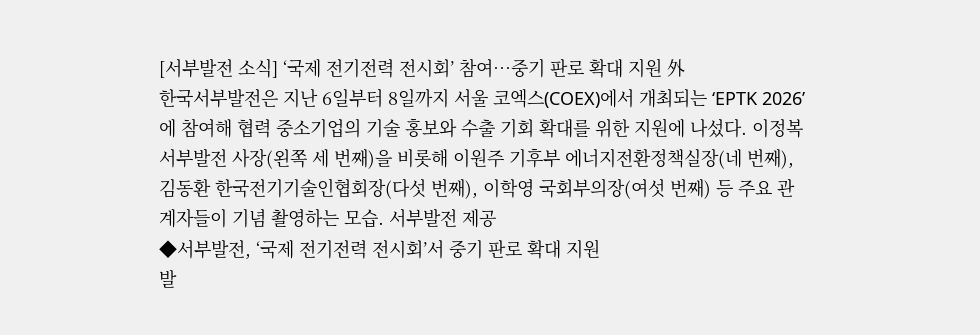[서부발전 소식] ‘국제 전기전력 전시회’ 참여…중기 판로 확대 지원 外
한국서부발전은 지난 6일부터 8일까지 서울 코엑스(COEX)에서 개최되는 ‘EPTK 2026’에 참여해 협력 중소기업의 기술 홍보와 수출 기회 확대를 위한 지원에 나섰다. 이정복 서부발전 사장(왼쪽 세 번째)을 비롯해 이원주 기후부 에너지전환정책실장(네 번째), 김동환 한국전기기술인협회장(다섯 번째), 이학영 국회부의장(여섯 번째) 등 주요 관계자들이 기념 촬영하는 모습. 서부발전 제공
◆서부발전, ‘국제 전기전력 전시회’서 중기 판로 확대 지원
발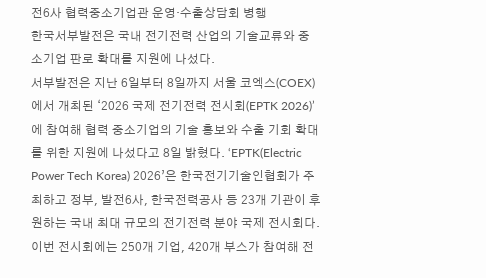전6사 협력중소기업관 운영·수출상담회 병행
한국서부발전은 국내 전기전력 산업의 기술교류와 중소기업 판로 확대를 지원에 나섰다.
서부발전은 지난 6일부터 8일까지 서울 코엑스(COEX)에서 개최된 ‘2026 국제 전기전력 전시회(EPTK 2026)’에 참여해 협력 중소기업의 기술 홍보와 수출 기회 확대를 위한 지원에 나섰다고 8일 밝혔다. ‘EPTK(Electric Power Tech Korea) 2026’은 한국전기기술인협회가 주최하고 정부, 발전6사, 한국전력공사 등 23개 기관이 후원하는 국내 최대 규모의 전기전력 분야 국제 전시회다.
이번 전시회에는 250개 기업, 420개 부스가 참여해 전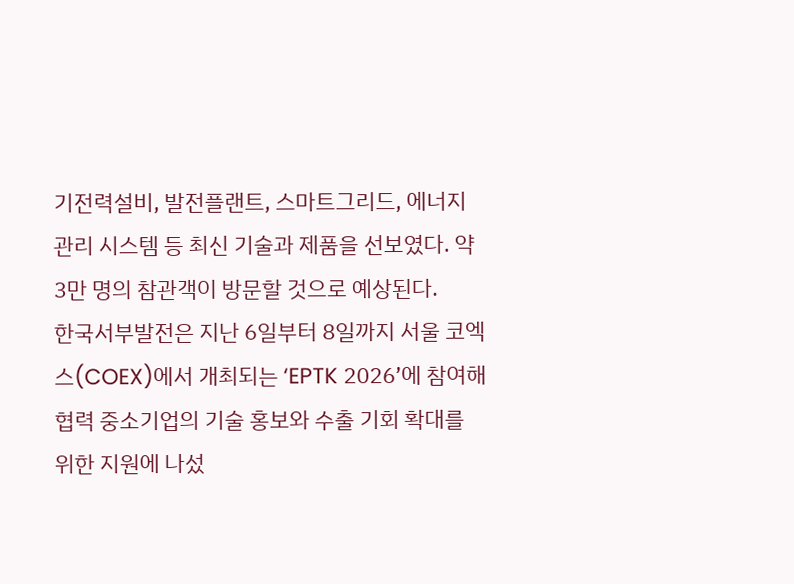기전력설비, 발전플랜트, 스마트그리드, 에너지 관리 시스템 등 최신 기술과 제품을 선보였다. 약 3만 명의 참관객이 방문할 것으로 예상된다.
한국서부발전은 지난 6일부터 8일까지 서울 코엑스(COEX)에서 개최되는 ‘EPTK 2026’에 참여해 협력 중소기업의 기술 홍보와 수출 기회 확대를 위한 지원에 나섰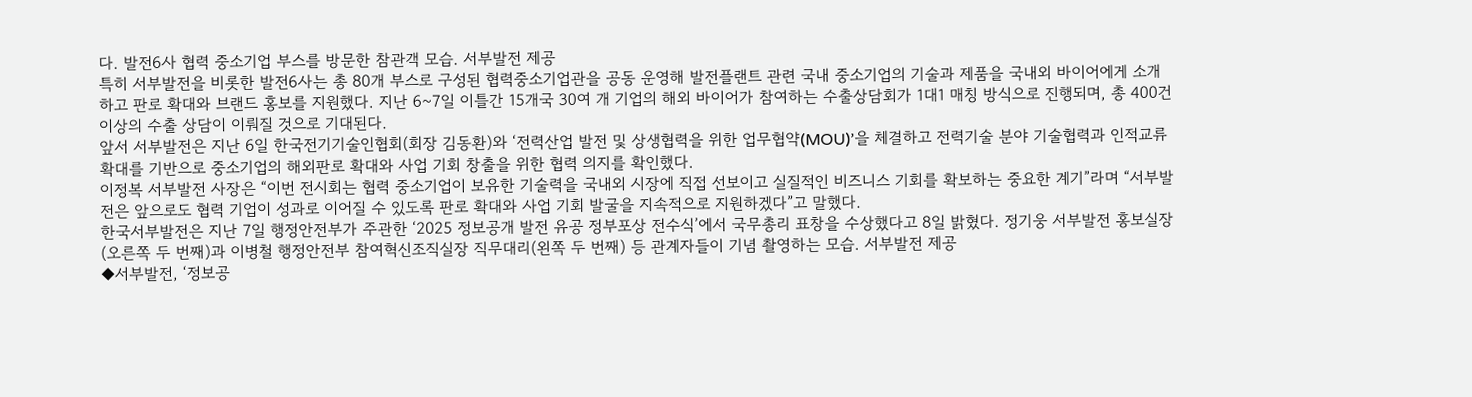다. 발전6사 협력 중소기업 부스를 방문한 참관객 모습. 서부발전 제공
특히 서부발전을 비롯한 발전6사는 총 80개 부스로 구성된 협력중소기업관을 공동 운영해 발전플랜트 관련 국내 중소기업의 기술과 제품을 국내외 바이어에게 소개하고 판로 확대와 브랜드 홍보를 지원했다. 지난 6~7일 이틀간 15개국 30여 개 기업의 해외 바이어가 참여하는 수출상담회가 1대1 매칭 방식으로 진행되며, 총 400건 이상의 수출 상담이 이뤄질 것으로 기대된다.
앞서 서부발전은 지난 6일 한국전기기술인협회(회장 김동환)와 ‘전력산업 발전 및 상생협력을 위한 업무협약(MOU)’을 체결하고 전력기술 분야 기술협력과 인적교류 확대를 기반으로 중소기업의 해외판로 확대와 사업 기회 창출을 위한 협력 의지를 확인했다.
이정복 서부발전 사장은 “이번 전시회는 협력 중소기업이 보유한 기술력을 국내외 시장에 직접 선보이고 실질적인 비즈니스 기회를 확보하는 중요한 계기”라며 “서부발전은 앞으로도 협력 기업이 성과로 이어질 수 있도록 판로 확대와 사업 기회 발굴을 지속적으로 지원하겠다”고 말했다.
한국서부발전은 지난 7일 행정안전부가 주관한 ‘2025 정보공개 발전 유공 정부포상 전수식’에서 국무총리 표창을 수상했다고 8일 밝혔다. 정기웅 서부발전 홍보실장(오른쪽 두 번째)과 이병철 행정안전부 참여혁신조직실장 직무대리(왼쪽 두 번째) 등 관계자들이 기념 촬영하는 모습. 서부발전 제공
◆서부발전, ‘정보공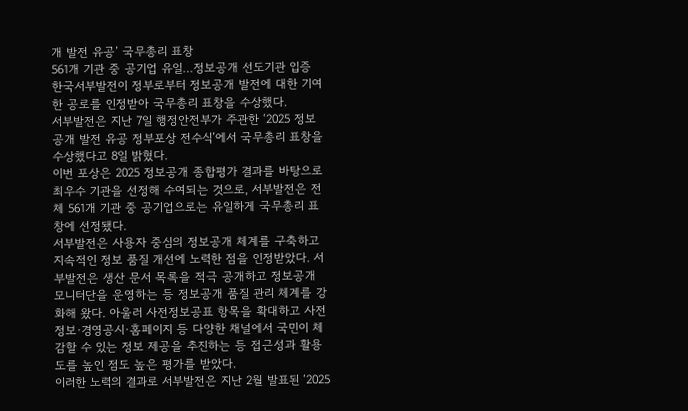개 발전 유공’ 국무총리 표창
561개 기관 중 공기업 유일…정보공개 선도기관 입증
한국서부발전이 정부로부터 정보공개 발전에 대한 기여한 공로를 인정받아 국무총리 표창을 수상했다.
서부발전은 지난 7일 행정안전부가 주관한 ‘2025 정보공개 발전 유공 정부포상 전수식’에서 국무총리 표창을 수상했다고 8일 밝혔다.
이번 포상은 2025 정보공개 종합평가 결과를 바탕으로 최우수 기관을 선정해 수여되는 것으로, 서부발전은 전체 561개 기관 중 공기업으로는 유일하게 국무총리 표창에 선정됐다.
서부발전은 사용자 중심의 정보공개 체계를 구축하고 지속적인 정보 품질 개선에 노력한 점을 인정받았다. 서부발전은 생산 문서 목록을 적극 공개하고 정보공개 모니터단을 운영하는 등 정보공개 품질 관리 체계를 강화해 왔다. 아울러 사전정보공표 항목을 확대하고 사전정보·경영공시·홈페이지 등 다양한 채널에서 국민이 체감할 수 있는 정보 제공을 추진하는 등 접근성과 활용도를 높인 점도 높은 평가를 받았다.
이러한 노력의 결과로 서부발전은 지난 2월 발표된 ‘2025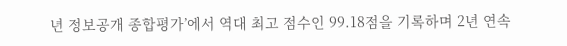년 정보공개 종합평가’에서 역대 최고 점수인 99.18점을 기록하며 2년 연속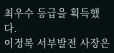최우수 등급을 획득했다.
이정복 서부발전 사장은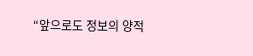“앞으로도 정보의 양적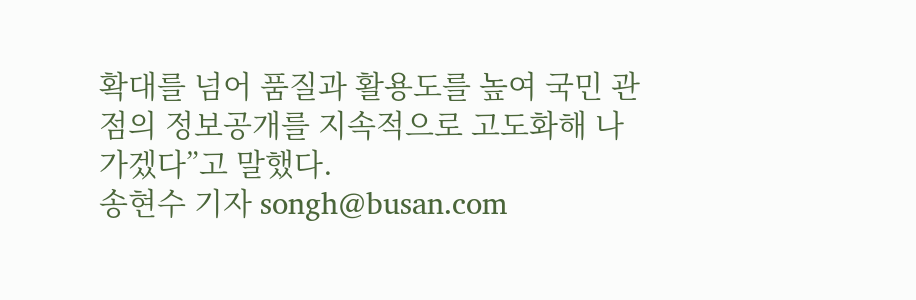확대를 넘어 품질과 활용도를 높여 국민 관점의 정보공개를 지속적으로 고도화해 나가겠다”고 말했다.
송현수 기자 songh@busan.com